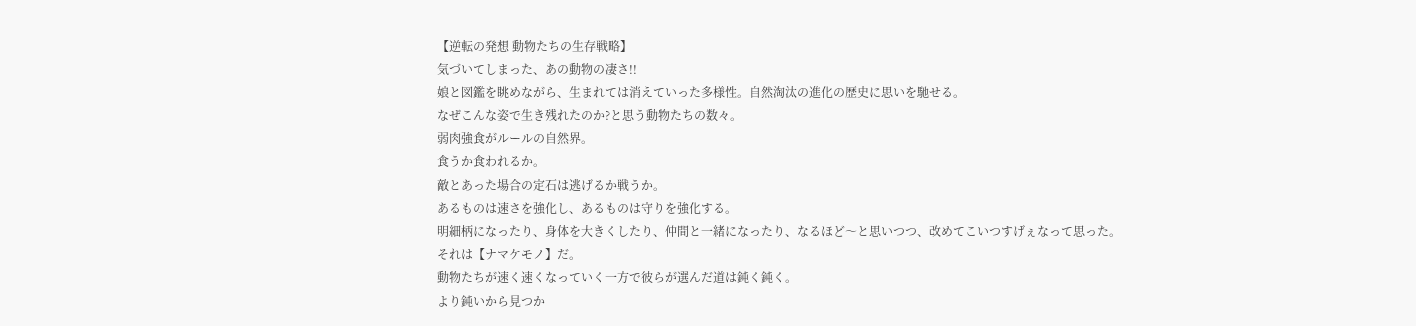【逆転の発想 動物たちの生存戦略】
気づいてしまった、あの動物の凄さ!!
娘と図鑑を眺めながら、生まれては消えていった多様性。自然淘汰の進化の歴史に思いを馳せる。
なぜこんな姿で生き残れたのか?と思う動物たちの数々。
弱肉強食がルールの自然界。
食うか食われるか。
敵とあった場合の定石は逃げるか戦うか。
あるものは速さを強化し、あるものは守りを強化する。
明細柄になったり、身体を大きくしたり、仲間と一緒になったり、なるほど〜と思いつつ、改めてこいつすげぇなって思った。
それは【ナマケモノ】だ。
動物たちが速く速くなっていく一方で彼らが選んだ道は鈍く鈍く。
より鈍いから見つか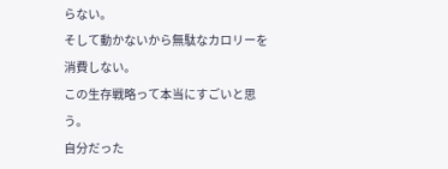らない。
そして動かないから無駄なカロリーを消費しない。
この生存戦略って本当にすごいと思う。
自分だった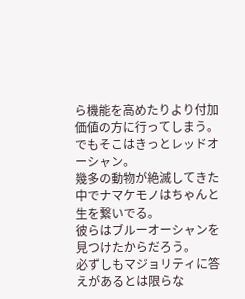ら機能を高めたりより付加価値の方に行ってしまう。でもそこはきっとレッドオーシャン。
幾多の動物が絶滅してきた中でナマケモノはちゃんと生を繋いでる。
彼らはブルーオーシャンを見つけたからだろう。
必ずしもマジョリティに答えがあるとは限らな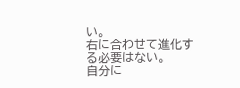い。
右に合わせて進化する必要はない。
自分に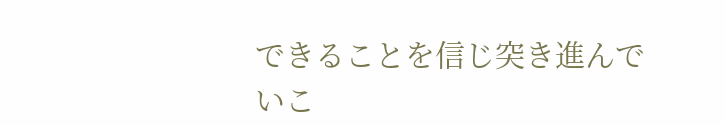できることを信じ突き進んでいこ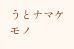うとナマケモノ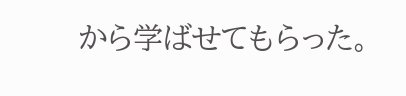から学ばせてもらった。